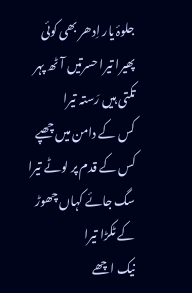جلوۂ یار اِدھر بھی کوئی پھیرا تیرا حسرتیں آٹھ پہر تکتی ہیں رَستہ تیرا
کس کے دامن میں چھپے کس کے قدم پر لوٹے تیرا سگ جائے کہاں چھوڑ کے ٹکڑا تیرا
نیک اچھے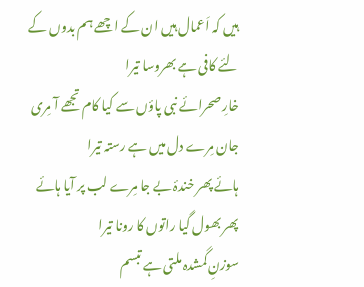ہیں کہ اَعمال ہیں ان کے اچھے ہم بدوں کے لئے کافی ہے بھروسا تیرا
خارِ صحرائے نبی پاؤں سے کیا کام تجھے آ مِری جان مِرے دل میں ہے رستہ تیرا
ہائے پھر خندۂ بے جا مِرے لب پر آیا ہائے پھر بھول گیا راتوں کا رونا تیرا
سوزنِ گمشدہ ملتی ہے تبسم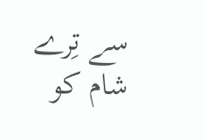سے تِرے شام کو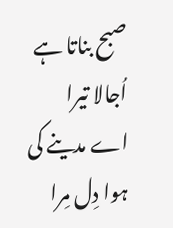صبح بناتا ہے اُجالا تیرا
اے مدینے کی ہوا دِل مِرا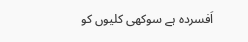اَفسردہ ہے سوکھی کلیوں کو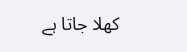کھلا جاتا ہے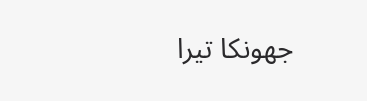جھونکا تیرا